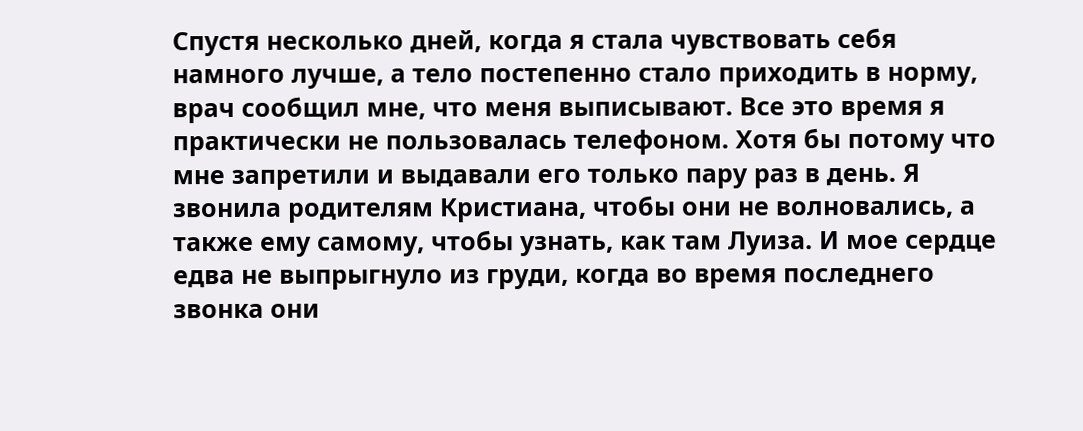Спустя несколько дней, когда я стала чувствовать себя намного лучше, а тело постепенно стало приходить в норму, врач сообщил мне, что меня выписывают. Все это время я практически не пользовалась телефоном. Хотя бы потому что мне запретили и выдавали его только пару раз в день. Я звонила родителям Кристиана, чтобы они не волновались, а также ему самому, чтобы узнать, как там Луиза. И мое сердце едва не выпрыгнуло из груди, когда во время последнего звонка они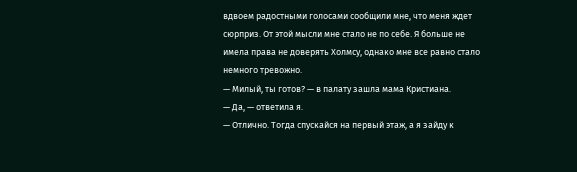вдвоем радостными голосами сообщили мне, что меня ждет сюрприз. От этой мысли мне стало не по себе. Я больше не имела права не доверять Холмсу, однако мне все равно стало немного тревожно.
— Милый, ты готов? — в палату зашла мама Кристиана.
— Да, — ответила я.
— Отлично. Тогда спускайся на первый этаж, а я зайду к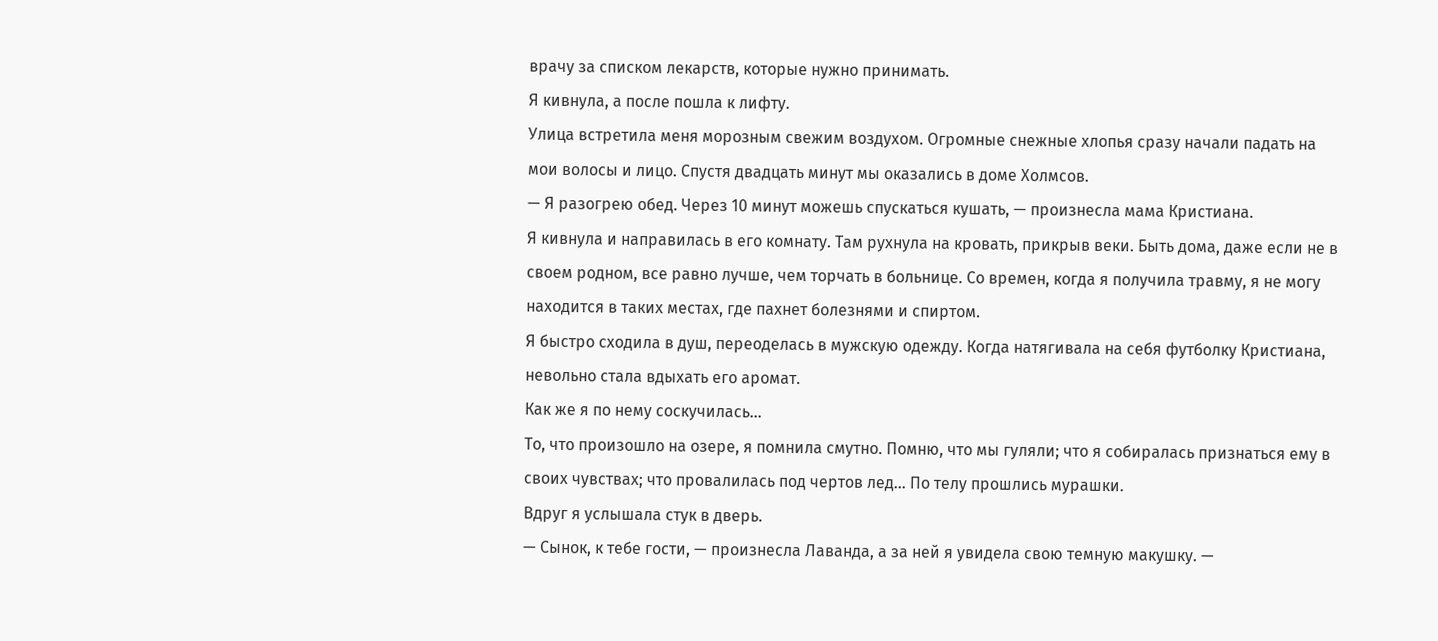врачу за списком лекарств, которые нужно принимать.
Я кивнула, а после пошла к лифту.
Улица встретила меня морозным свежим воздухом. Огромные снежные хлопья сразу начали падать на мои волосы и лицо. Спустя двадцать минут мы оказались в доме Холмсов.
— Я разогрею обед. Через 10 минут можешь спускаться кушать, — произнесла мама Кристиана.
Я кивнула и направилась в его комнату. Там рухнула на кровать, прикрыв веки. Быть дома, даже если не в своем родном, все равно лучше, чем торчать в больнице. Со времен, когда я получила травму, я не могу находится в таких местах, где пахнет болезнями и спиртом.
Я быстро сходила в душ, переоделась в мужскую одежду. Когда натягивала на себя футболку Кристиана, невольно стала вдыхать его аромат.
Как же я по нему соскучилась…
То, что произошло на озере, я помнила смутно. Помню, что мы гуляли; что я собиралась признаться ему в своих чувствах; что провалилась под чертов лед… По телу прошлись мурашки.
Вдруг я услышала стук в дверь.
— Сынок, к тебе гости, — произнесла Лаванда, а за ней я увидела свою темную макушку. —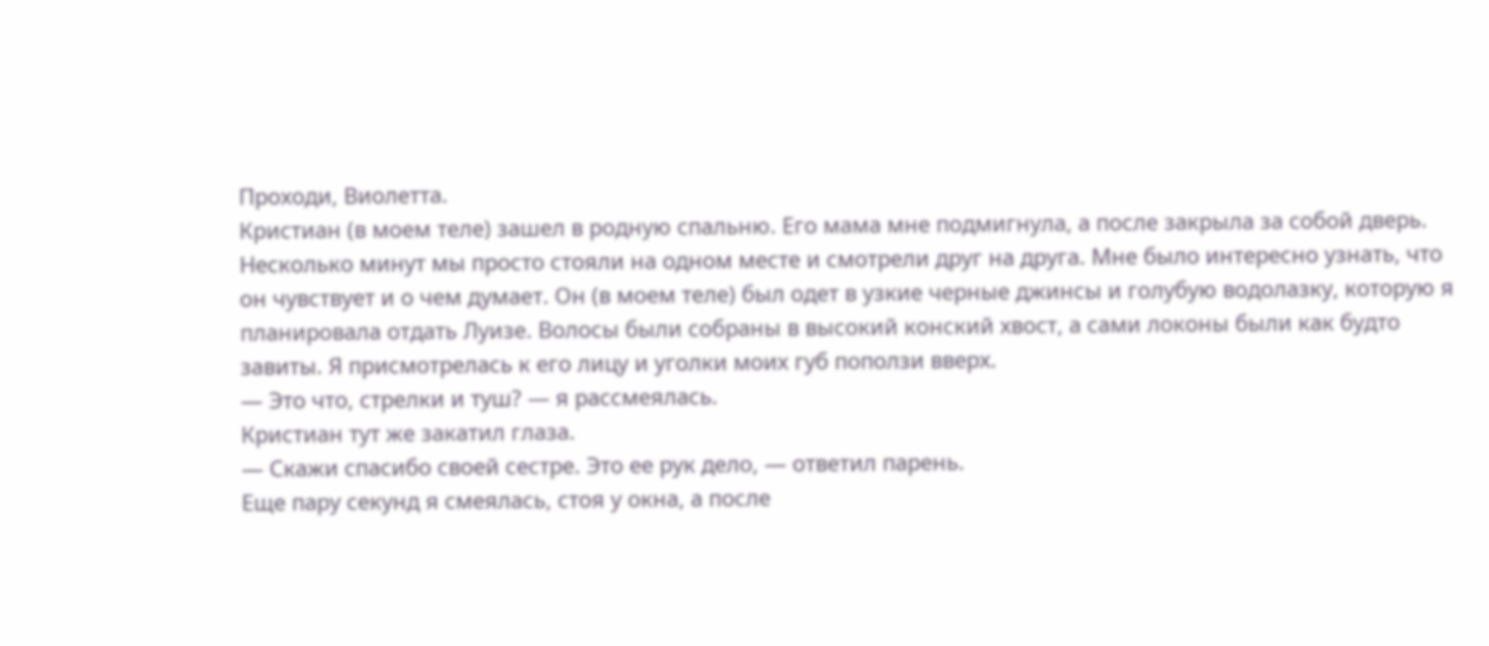Проходи, Виолетта.
Кристиан (в моем теле) зашел в родную спальню. Его мама мне подмигнула, а после закрыла за собой дверь.
Несколько минут мы просто стояли на одном месте и смотрели друг на друга. Мне было интересно узнать, что он чувствует и о чем думает. Он (в моем теле) был одет в узкие черные джинсы и голубую водолазку, которую я планировала отдать Луизе. Волосы были собраны в высокий конский хвост, а сами локоны были как будто завиты. Я присмотрелась к его лицу и уголки моих губ поползи вверх.
— Это что, стрелки и туш? — я рассмеялась.
Кристиан тут же закатил глаза.
— Скажи спасибо своей сестре. Это ее рук дело, — ответил парень.
Еще пару секунд я смеялась, стоя у окна, а после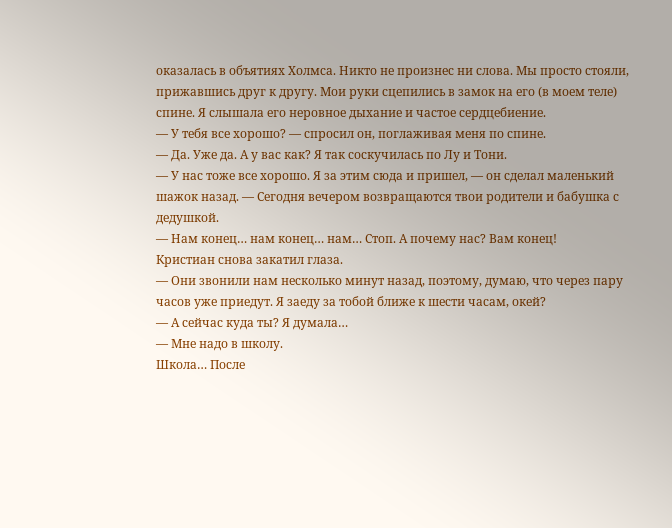оказалась в объятиях Холмса. Никто не произнес ни слова. Мы просто стояли, прижавшись друг к другу. Мои руки сцепились в замок на его (в моем теле) спине. Я слышала его неровное дыхание и частое сердцебиение.
— У тебя все хорошо? — спросил он, поглаживая меня по спине.
— Да. Уже да. А у вас как? Я так соскучилась по Лу и Тони.
— У нас тоже все хорошо. Я за этим сюда и пришел, — он сделал маленький шажок назад. — Сегодня вечером возвращаются твои родители и бабушка с дедушкой.
— Нам конец… нам конец… нам… Стоп. А почему нас? Вам конец!
Кристиан снова закатил глаза.
— Они звонили нам несколько минут назад, поэтому, думаю, что через пару часов уже приедут. Я заеду за тобой ближе к шести часам, окей?
— А сейчас куда ты? Я думала…
— Мне надо в школу.
Школа… После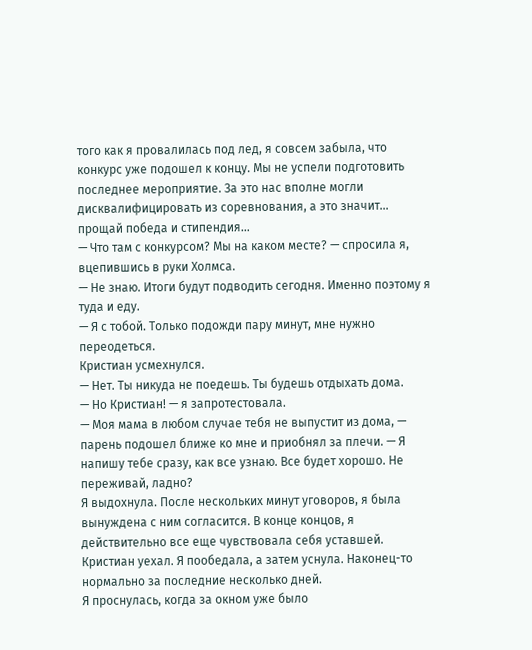того как я провалилась под лед, я совсем забыла, что конкурс уже подошел к концу. Мы не успели подготовить последнее мероприятие. За это нас вполне могли дисквалифицировать из соревнования, а это значит… прощай победа и стипендия…
— Что там с конкурсом? Мы на каком месте? — спросила я, вцепившись в руки Холмса.
— Не знаю. Итоги будут подводить сегодня. Именно поэтому я туда и еду.
— Я с тобой. Только подожди пару минут, мне нужно переодеться.
Кристиан усмехнулся.
— Нет. Ты никуда не поедешь. Ты будешь отдыхать дома.
— Но Кристиан! — я запротестовала.
— Моя мама в любом случае тебя не выпустит из дома, — парень подошел ближе ко мне и приобнял за плечи. — Я напишу тебе сразу, как все узнаю. Все будет хорошо. Не переживай, ладно?
Я выдохнула. После нескольких минут уговоров, я была вынуждена с ним согласится. В конце концов, я действительно все еще чувствовала себя уставшей.
Кристиан уехал. Я пообедала, а затем уснула. Наконец-то нормально за последние несколько дней.
Я проснулась, когда за окном уже было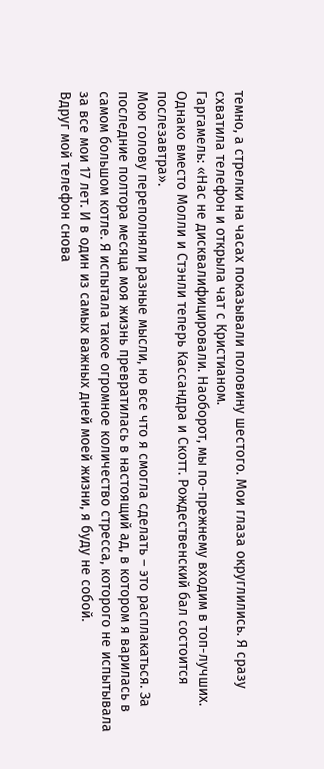темно, а стрелки на часах показывали половину шестого. Мои глаза округлились. Я сразу схватила телефон и открыла чат с Кристианом.
Гаргамель: «Нас не дисквалифицировали. Наоборот, мы по-прежнему входим в топ-лучших. Однако вместо Молли и Стэнли теперь Кассандра и Скотт. Рождественский бал состоится послезавтра».
Мою голову переполняли разные мысли, но все что я смогла сделать – это расплакаться. За последние полтора месяца моя жизнь превратилась в настоящий ад, в котором я варилась в самом большом котле. Я испытала такое огромное количество стресса, которого не испытывала за все мои 17 лет. И в один из самых важных дней моей жизни, я буду не собой.
Вдруг мой телефон снова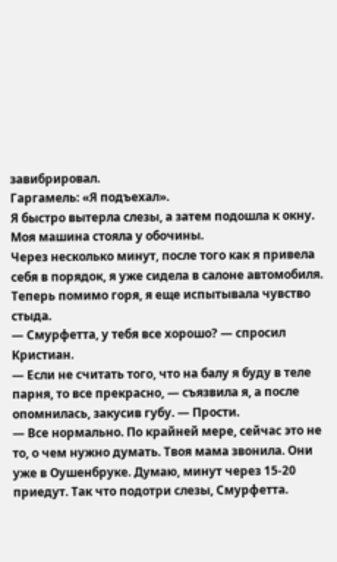завибрировал.
Гаргамель: «Я подъехал».
Я быстро вытерла слезы, а затем подошла к окну. Моя машина стояла у обочины.
Через несколько минут, после того как я привела себя в порядок, я уже сидела в салоне автомобиля. Теперь помимо горя, я еще испытывала чувство стыда.
— Смурфетта, у тебя все хорошо? — спросил Кристиан.
— Если не считать того, что на балу я буду в теле парня, то все прекрасно, — съязвила я, а после опомнилась, закусив губу. — Прости.
— Все нормально. По крайней мере, сейчас это не то, о чем нужно думать. Твоя мама звонила. Они уже в Оушенбруке. Думаю, минут через 15-20 приедут. Так что подотри слезы, Смурфетта.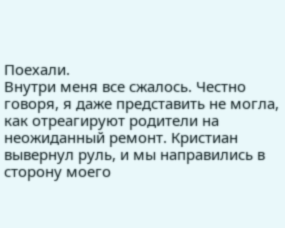Поехали.
Внутри меня все сжалось. Честно говоря, я даже представить не могла, как отреагируют родители на неожиданный ремонт. Кристиан вывернул руль, и мы направились в сторону моего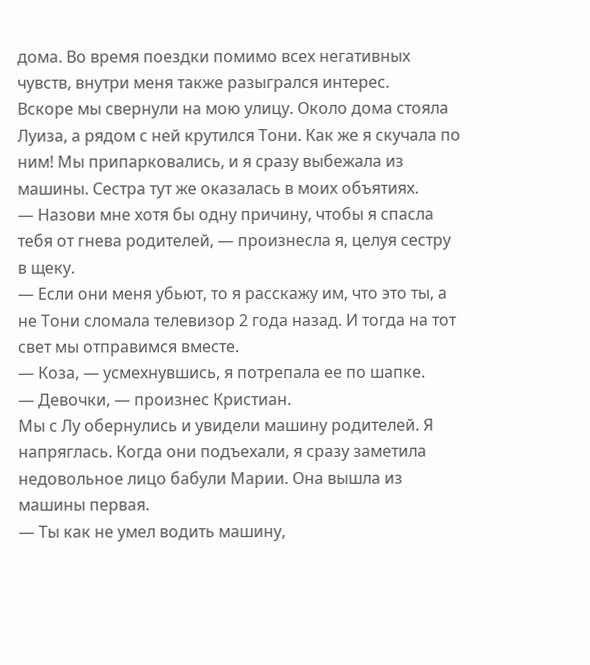дома. Во время поездки помимо всех негативных чувств, внутри меня также разыгрался интерес.
Вскоре мы свернули на мою улицу. Около дома стояла Луиза, а рядом с ней крутился Тони. Как же я скучала по ним! Мы припарковались, и я сразу выбежала из машины. Сестра тут же оказалась в моих объятиях.
— Назови мне хотя бы одну причину, чтобы я спасла тебя от гнева родителей, — произнесла я, целуя сестру в щеку.
— Если они меня убьют, то я расскажу им, что это ты, а не Тони сломала телевизор 2 года назад. И тогда на тот свет мы отправимся вместе.
— Коза, — усмехнувшись, я потрепала ее по шапке.
— Девочки, — произнес Кристиан.
Мы с Лу обернулись и увидели машину родителей. Я напряглась. Когда они подъехали, я сразу заметила недовольное лицо бабули Марии. Она вышла из машины первая.
— Ты как не умел водить машину,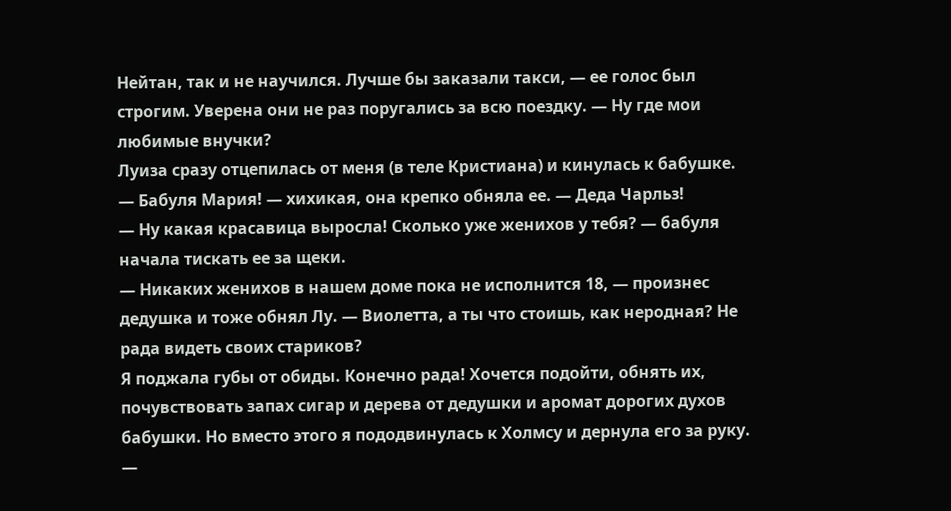Нейтан, так и не научился. Лучше бы заказали такси, — ее голос был строгим. Уверена они не раз поругались за всю поездку. — Ну где мои любимые внучки?
Луиза сразу отцепилась от меня (в теле Кристиана) и кинулась к бабушке.
— Бабуля Мария! — хихикая, она крепко обняла ее. — Деда Чарльз!
— Ну какая красавица выросла! Сколько уже женихов у тебя? — бабуля начала тискать ее за щеки.
— Никаких женихов в нашем доме пока не исполнится 18, — произнес дедушка и тоже обнял Лу. — Виолетта, а ты что стоишь, как неродная? Не рада видеть своих стариков?
Я поджала губы от обиды. Конечно рада! Хочется подойти, обнять их, почувствовать запах сигар и дерева от дедушки и аромат дорогих духов бабушки. Но вместо этого я пододвинулась к Холмсу и дернула его за руку.
—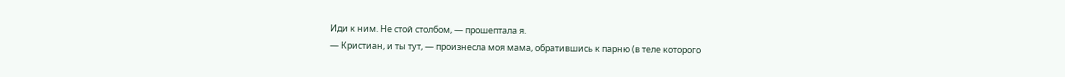Иди к ним. Не стой столбом, — прошептала я.
— Кристиан, и ты тут, — произнесла моя мама, обратившись к парню (в теле которого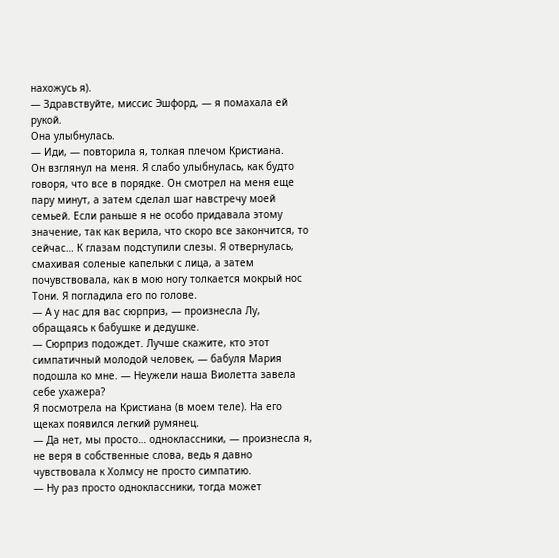нахожусь я).
— Здравствуйте, миссис Эшфорд, — я помахала ей рукой.
Она улыбнулась.
— Иди, — повторила я, толкая плечом Кристиана.
Он взглянул на меня. Я слабо улыбнулась, как будто говоря, что все в порядке. Он смотрел на меня еще пару минут, а затем сделал шаг навстречу моей семьей. Если раньше я не особо придавала этому значение, так как верила, что скоро все закончится, то сейчас… К глазам подступили слезы. Я отвернулась, смахивая соленые капельки с лица, а затем почувствовала, как в мою ногу толкается мокрый нос Тони. Я погладила его по голове.
— А у нас для вас сюрприз, — произнесла Лу, обращаясь к бабушке и дедушке.
— Сюрприз подождет. Лучше скажите, кто этот симпатичный молодой человек, — бабуля Мария подошла ко мне. — Неужели наша Виолетта завела себе ухажера?
Я посмотрела на Кристиана (в моем теле). На его щеках появился легкий румянец.
— Да нет, мы просто… одноклассники, — произнесла я, не веря в собственные слова, ведь я давно чувствовала к Холмсу не просто симпатию.
— Ну раз просто одноклассники, тогда может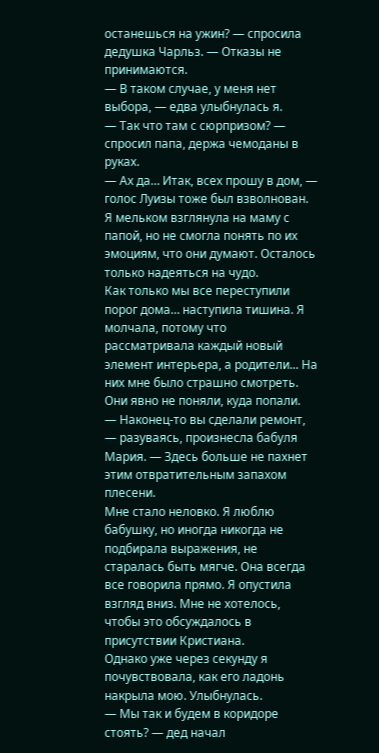останешься на ужин? — спросила дедушка Чарльз. — Отказы не принимаются.
— В таком случае, у меня нет выбора, — едва улыбнулась я.
— Так что там с сюрпризом? — спросил папа, держа чемоданы в руках.
— Ах да… Итак, всех прошу в дом, — голос Луизы тоже был взволнован.
Я мельком взглянула на маму с папой, но не смогла понять по их эмоциям, что они думают. Осталось только надеяться на чудо.
Как только мы все переступили порог дома… наступила тишина. Я молчала, потому что рассматривала каждый новый элемент интерьера, а родители... На них мне было страшно смотреть. Они явно не поняли, куда попали.
— Наконец-то вы сделали ремонт, — разуваясь, произнесла бабуля Мария. — Здесь больше не пахнет этим отвратительным запахом плесени.
Мне стало неловко. Я люблю бабушку, но иногда никогда не подбирала выражения, не старалась быть мягче. Она всегда все говорила прямо. Я опустила взгляд вниз. Мне не хотелось, чтобы это обсуждалось в присутствии Кристиана.
Однако уже через секунду я почувствовала, как его ладонь накрыла мою. Улыбнулась.
— Мы так и будем в коридоре стоять? — дед начал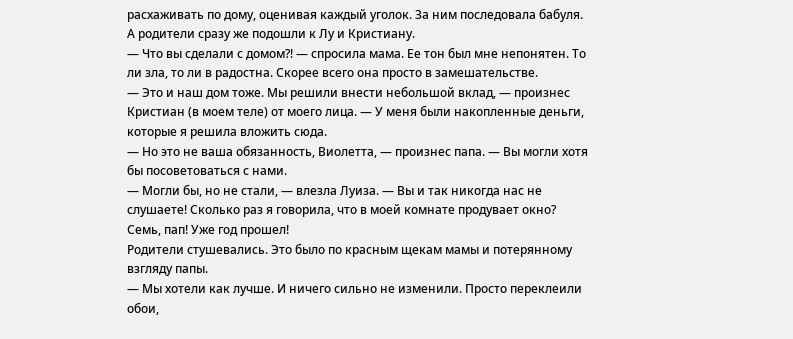расхаживать по дому, оценивая каждый уголок. За ним последовала бабуля. А родители сразу же подошли к Лу и Кристиану.
— Что вы сделали с домом?! — спросила мама. Ее тон был мне непонятен. То ли зла, то ли в радостна. Скорее всего она просто в замешательстве.
— Это и наш дом тоже. Мы решили внести небольшой вклад, — произнес Кристиан (в моем теле) от моего лица. — У меня были накопленные деньги, которые я решила вложить сюда.
— Но это не ваша обязанность, Виолетта, — произнес папа. — Вы могли хотя бы посоветоваться с нами.
— Могли бы, но не стали, — влезла Луиза. — Вы и так никогда нас не слушаете! Сколько раз я говорила, что в моей комнате продувает окно? Семь, пап! Уже год прошел!
Родители стушевались. Это было по красным щекам мамы и потерянному взгляду папы.
— Мы хотели как лучше. И ничего сильно не изменили. Просто переклеили обои,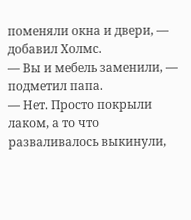поменяли окна и двери, — добавил Холмс.
— Вы и мебель заменили, — подметил папа.
— Нет. Просто покрыли лаком, а то что разваливалось выкинули,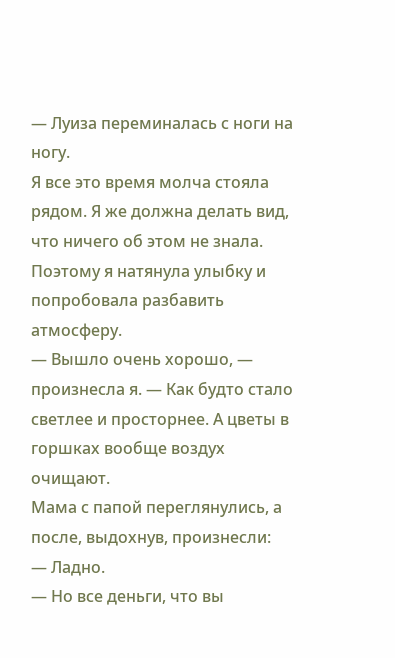— Луиза переминалась с ноги на ногу.
Я все это время молча стояла рядом. Я же должна делать вид, что ничего об этом не знала. Поэтому я натянула улыбку и попробовала разбавить атмосферу.
— Вышло очень хорошо, — произнесла я. — Как будто стало светлее и просторнее. А цветы в горшках вообще воздух очищают.
Мама с папой переглянулись, а после, выдохнув, произнесли:
— Ладно.
— Но все деньги, что вы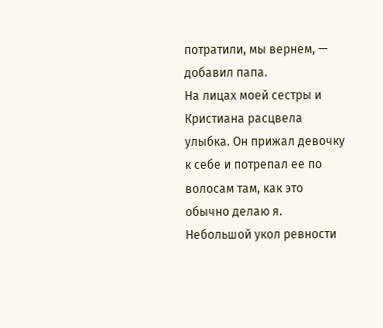потратили, мы вернем, — добавил папа.
На лицах моей сестры и Кристиана расцвела улыбка. Он прижал девочку к себе и потрепал ее по волосам там, как это обычно делаю я. Небольшой укол ревности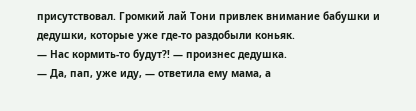присутствовал. Громкий лай Тони привлек внимание бабушки и дедушки, которые уже где-то раздобыли коньяк.
— Нас кормить-то будут?! — произнес дедушка.
— Да, пап, уже иду, — ответила ему мама, а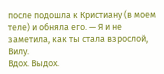после подошла к Кристиану (в моем теле) и обняла его. — Я и не заметила, как ты стала взрослой, Вилу.
Вдох. Выдох.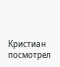Кристиан посмотрел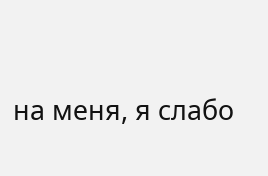на меня, я слабо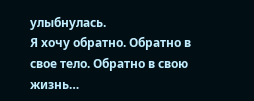улыбнулась.
Я хочу обратно. Обратно в свое тело. Обратно в свою жизнь…